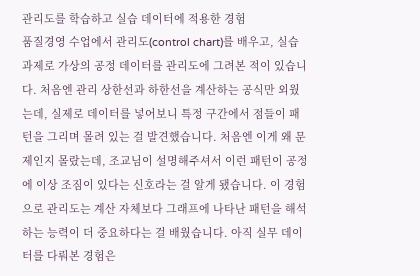관리도를 학습하고 실습 데이터에 적용한 경험
품질경영 수업에서 관리도(control chart)를 배우고, 실습 과제로 가상의 공정 데이터를 관리도에 그려본 적이 있습니다. 처음엔 관리 상한선과 하한선을 계산하는 공식만 외웠는데, 실제로 데이터를 넣어보니 특정 구간에서 점들이 패턴을 그리며 몰려 있는 걸 발견했습니다. 처음엔 이게 왜 문제인지 몰랐는데, 조교님이 설명해주셔서 이런 패턴이 공정에 이상 조짐이 있다는 신호라는 걸 알게 됐습니다. 이 경험으로 관리도는 계산 자체보다 그래프에 나타난 패턴을 해석하는 능력이 더 중요하다는 걸 배웠습니다. 아직 실무 데이터를 다뤄본 경험은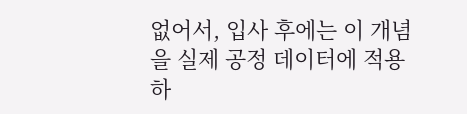없어서, 입사 후에는 이 개념을 실제 공정 데이터에 적용하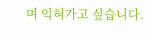며 익혀가고 싶습니다.